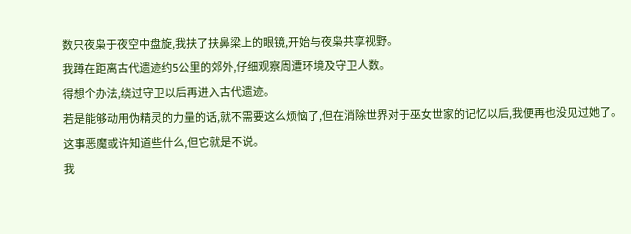数只夜枭于夜空中盘旋,我扶了扶鼻梁上的眼镜,开始与夜枭共享视野。
我蹲在距离古代遗迹约5公里的郊外,仔细观察周遭环境及守卫人数。
得想个办法,绕过守卫以后再进入古代遗迹。
若是能够动用伪精灵的力量的话,就不需要这么烦恼了,但在消除世界对于巫女世家的记忆以后,我便再也没见过她了。
这事恶魔或许知道些什么,但它就是不说。
我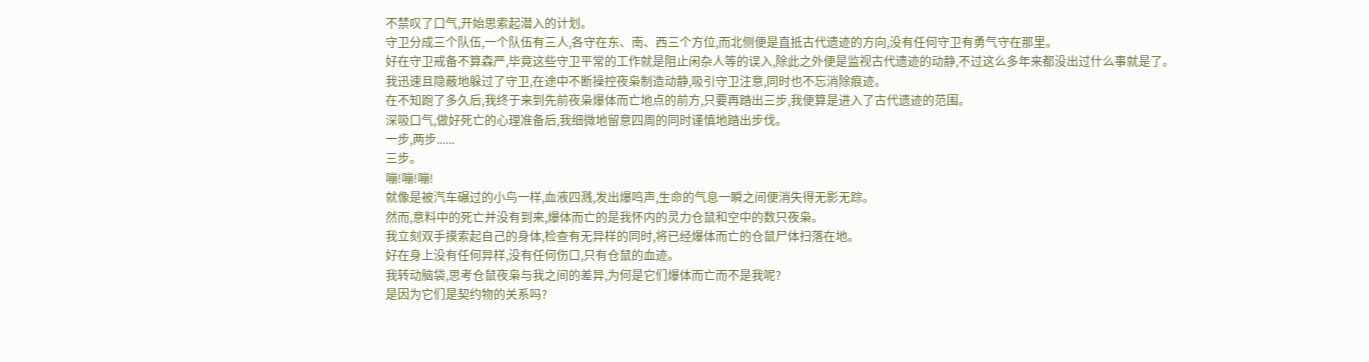不禁叹了口气,开始思索起潜入的计划。
守卫分成三个队伍,一个队伍有三人,各守在东、南、西三个方位,而北侧便是直抵古代遗迹的方向,没有任何守卫有勇气守在那里。
好在守卫戒备不算森严,毕竟这些守卫平常的工作就是阻止闲杂人等的误入,除此之外便是监视古代遗迹的动静,不过这么多年来都没出过什么事就是了。
我迅速且隐蔽地躲过了守卫,在途中不断操控夜枭制造动静,吸引守卫注意,同时也不忘消除痕迹。
在不知跑了多久后,我终于来到先前夜枭爆体而亡地点的前方,只要再踏出三步,我便算是进入了古代遗迹的范围。
深吸口气,做好死亡的心理准备后,我细微地留意四周的同时谨慎地踏出步伐。
一步,两步......
三步。
嘣!嘣!嘣!
就像是被汽车碾过的小鸟一样,血液四溅,发出爆鸣声,生命的气息一瞬之间便消失得无影无踪。
然而,意料中的死亡并没有到来,爆体而亡的是我怀内的灵力仓鼠和空中的数只夜枭。
我立刻双手摸索起自己的身体,检查有无异样的同时,将已经爆体而亡的仓鼠尸体扫落在地。
好在身上没有任何异样,没有任何伤口,只有仓鼠的血迹。
我转动脑袋,思考仓鼠夜枭与我之间的差异,为何是它们爆体而亡而不是我呢?
是因为它们是契约物的关系吗?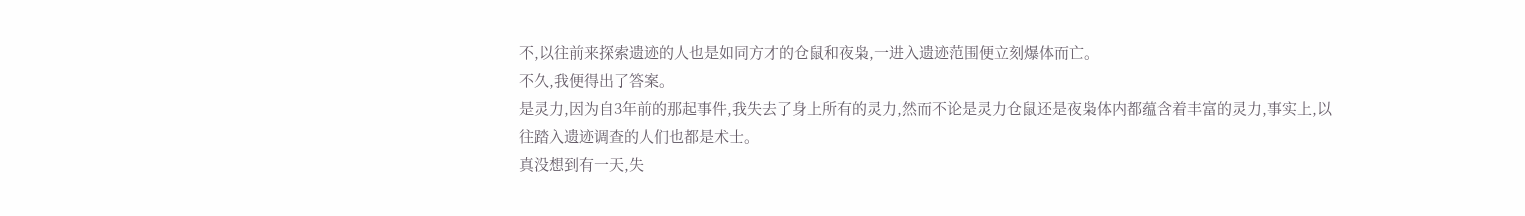不,以往前来探索遗迹的人也是如同方才的仓鼠和夜枭,一进入遗迹范围便立刻爆体而亡。
不久,我便得出了答案。
是灵力,因为自3年前的那起事件,我失去了身上所有的灵力,然而不论是灵力仓鼠还是夜枭体内都蕴含着丰富的灵力,事实上,以往踏入遗迹调查的人们也都是术士。
真没想到有一天,失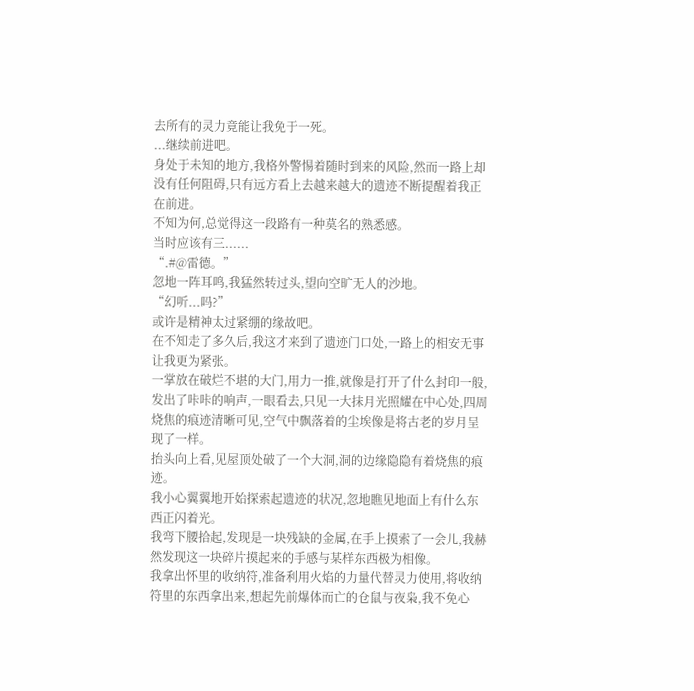去所有的灵力竟能让我免于一死。
...继续前进吧。
身处于未知的地方,我格外警惕着随时到来的风险,然而一路上却没有任何阻碍,只有远方看上去越来越大的遗迹不断提醒着我正在前进。
不知为何,总觉得这一段路有一种莫名的熟悉感。
当时应该有三......
“.#@雷德。”
忽地一阵耳鸣,我猛然转过头,望向空旷无人的沙地。
“幻听...吗?”
或许是精神太过紧绷的缘故吧。
在不知走了多久后,我这才来到了遗迹门口处,一路上的相安无事让我更为紧张。
一掌放在破烂不堪的大门,用力一推,就像是打开了什么封印一般,发出了咔咔的响声,一眼看去,只见一大抹月光照耀在中心处,四周烧焦的痕迹清晰可见,空气中飘落着的尘埃像是将古老的岁月呈现了一样。
抬头向上看,见屋顶处破了一个大洞,洞的边缘隐隐有着烧焦的痕迹。
我小心翼翼地开始探索起遗迹的状况,忽地瞧见地面上有什么东西正闪着光。
我弯下腰拾起,发现是一块残缺的金属,在手上摸索了一会儿,我赫然发现这一块碎片摸起来的手感与某样东西极为相像。
我拿出怀里的收纳符,准备利用火焰的力量代替灵力使用,将收纳符里的东西拿出来,想起先前爆体而亡的仓鼠与夜枭,我不免心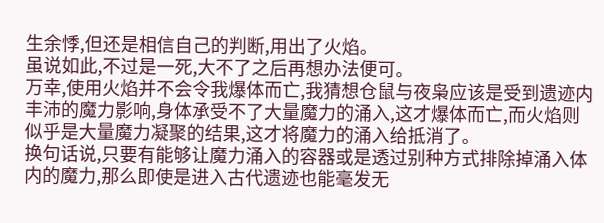生余悸,但还是相信自己的判断,用出了火焰。
虽说如此,不过是一死,大不了之后再想办法便可。
万幸,使用火焰并不会令我爆体而亡,我猜想仓鼠与夜枭应该是受到遗迹内丰沛的魔力影响,身体承受不了大量魔力的涌入,这才爆体而亡,而火焰则似乎是大量魔力凝聚的结果,这才将魔力的涌入给抵消了。
换句话说,只要有能够让魔力涌入的容器或是透过别种方式排除掉涌入体内的魔力,那么即使是进入古代遗迹也能毫发无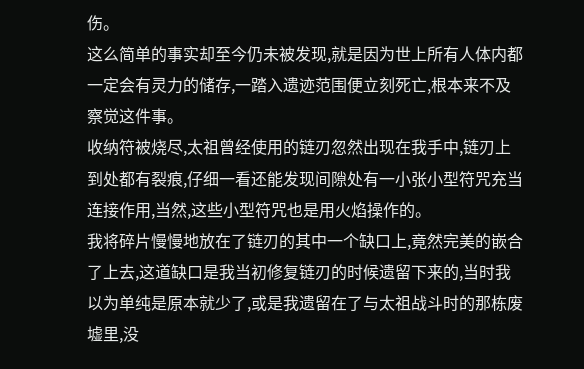伤。
这么简单的事实却至今仍未被发现,就是因为世上所有人体内都一定会有灵力的储存,一踏入遗迹范围便立刻死亡,根本来不及察觉这件事。
收纳符被烧尽,太祖曾经使用的链刃忽然出现在我手中,链刃上到处都有裂痕,仔细一看还能发现间隙处有一小张小型符咒充当连接作用,当然,这些小型符咒也是用火焰操作的。
我将碎片慢慢地放在了链刃的其中一个缺口上,竟然完美的嵌合了上去,这道缺口是我当初修复链刃的时候遗留下来的,当时我以为单纯是原本就少了,或是我遗留在了与太祖战斗时的那栋废墟里,没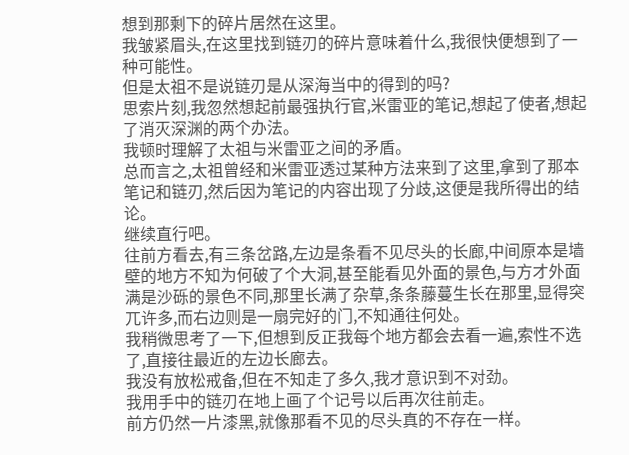想到那剩下的碎片居然在这里。
我皱紧眉头,在这里找到链刃的碎片意味着什么,我很快便想到了一种可能性。
但是太祖不是说链刃是从深海当中的得到的吗?
思索片刻,我忽然想起前最强执行官,米雷亚的笔记,想起了使者,想起了消灭深渊的两个办法。
我顿时理解了太祖与米雷亚之间的矛盾。
总而言之,太祖曾经和米雷亚透过某种方法来到了这里,拿到了那本笔记和链刃,然后因为笔记的内容出现了分歧,这便是我所得出的结论。
继续直行吧。
往前方看去,有三条岔路,左边是条看不见尽头的长廊,中间原本是墙壁的地方不知为何破了个大洞,甚至能看见外面的景色,与方才外面满是沙砾的景色不同,那里长满了杂草,条条藤蔓生长在那里,显得突兀许多,而右边则是一扇完好的门,不知通往何处。
我稍微思考了一下,但想到反正我每个地方都会去看一遍,索性不选了,直接往最近的左边长廊去。
我没有放松戒备,但在不知走了多久,我才意识到不对劲。
我用手中的链刃在地上画了个记号以后再次往前走。
前方仍然一片漆黑,就像那看不见的尽头真的不存在一样。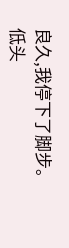良久,我停下了脚步。
低头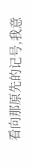看向那原先的记号,我意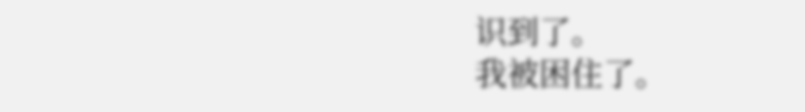识到了。
我被困住了。